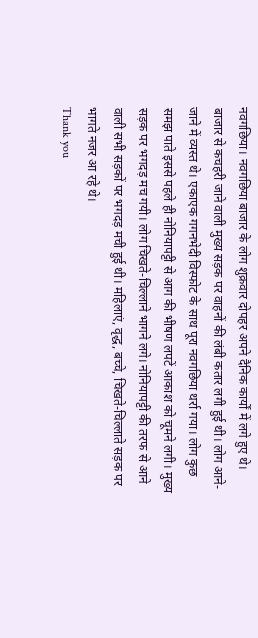नवगछिया। नवगछिया बाजार के लोग शुक्रवार दोपहर अपने दैनिक कार्यों में लगे हुए थे। बाजार से कचहरी जाने वाली मुख्य सड़क पर वाहनों की लंबी कतार लगी हुई थी। लोग आने-जाने में व्यस्त थे। एकाएक गगनभेदी विस्फोट के साथ पूरा नवगछिया थर्रा गया। लोग कुछ समझ पाते इससे पहले ही नोनियापट्टी से आग की भीषण लपटें आकाश को चूमने लगी। मुख्य सड़क पर भगदड़ मच गयी। लोग चिखते-चिल्लाने भागने लगे। नोनियापट्टी की तरफ से आने वाली सभी सड़कों पर भगदड़ मची हुई थी। महिलाएं, वृद्ध, बच्चे, चिखते-चिल्लाते सड़क पर भागते नजर आ रहे थे।
Thank you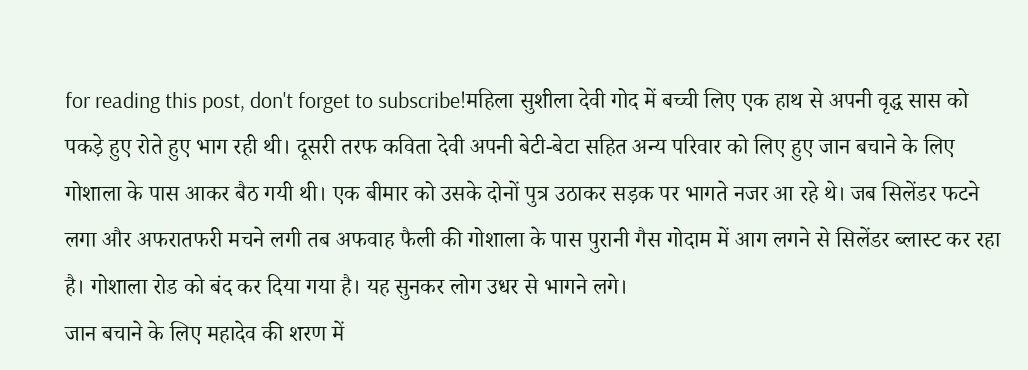for reading this post, don't forget to subscribe!महिला सुशीला देवी गोद में बच्ची लिए एक हाथ से अपनी वृद्ध सास को पकड़े हुए रोते हुए भाग रही थी। दूसरी तरफ कविता देवी अपनी बेटी-बेटा सहित अन्य परिवार को लिए हुए जान बचाने के लिए गोशाला के पास आकर बैठ गयी थी। एक बीमार को उसके दोनों पुत्र उठाकर सड़क पर भागते नजर आ रहे थे। जब सिलेंडर फटने लगा और अफरातफरी मचने लगी तब अफवाह फैली की गोशाला के पास पुरानी गैस गोदाम में आग लगने से सिलेंडर ब्लास्ट कर रहा है। गोशाला रोड को बंद कर दिया गया है। यह सुनकर लोग उधर से भागने लगे।
जान बचाने के लिए महादेव की शरण में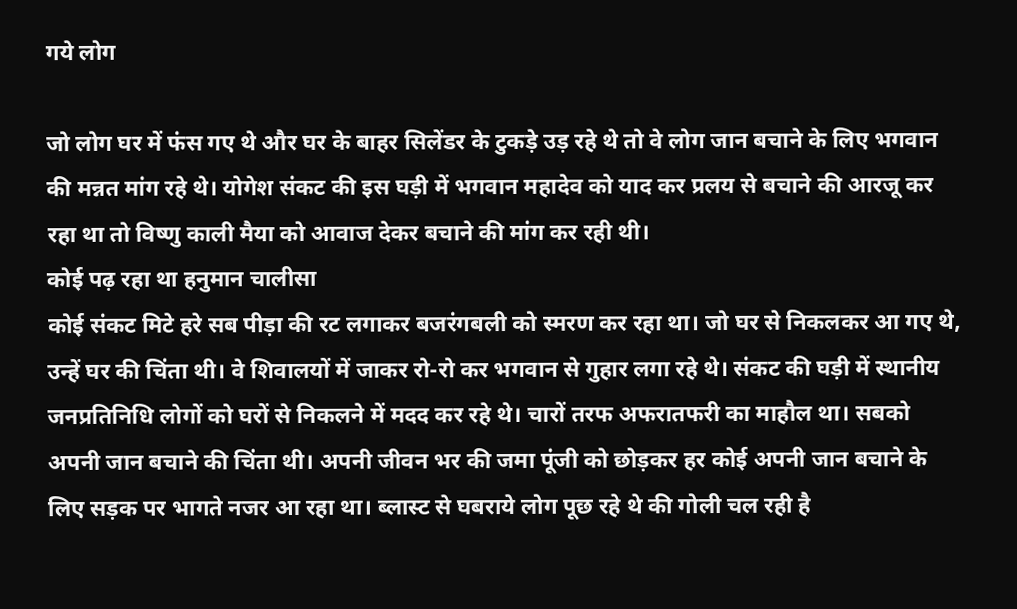गये लोग

जो लोग घर में फंस गए थे और घर के बाहर सिलेंडर के टुकड़े उड़ रहे थे तो वे लोग जान बचाने के लिए भगवान की मन्नत मांग रहे थे। योगेश संकट की इस घड़ी में भगवान महादेव को याद कर प्रलय से बचाने की आरजू कर रहा था तो विष्णु काली मैया को आवाज देकर बचाने की मांग कर रही थी।
कोई पढ़ रहा था हनुमान चालीसा
कोई संकट मिटे हरे सब पीड़ा की रट लगाकर बजरंगबली को स्मरण कर रहा था। जो घर से निकलकर आ गए थे, उन्हें घर की चिंता थी। वे शिवालयों में जाकर रो-रो कर भगवान से गुहार लगा रहे थे। संकट की घड़ी में स्थानीय जनप्रतिनिधि लोगों को घरों से निकलने में मदद कर रहे थे। चारों तरफ अफरातफरी का माहौल था। सबको अपनी जान बचाने की चिंता थी। अपनी जीवन भर की जमा पूंजी को छोड़कर हर कोई अपनी जान बचाने के लिए सड़क पर भागते नजर आ रहा था। ब्लास्ट से घबराये लोग पूछ रहे थे की गोली चल रही है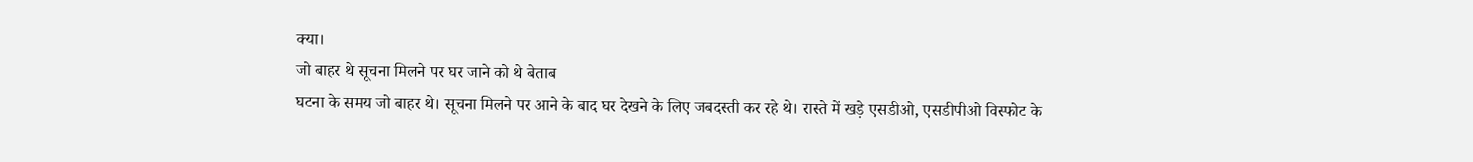क्या।
जो बाहर थे सूचना मिलने पर घर जाने को थे बेताब
घटना के समय जो बाहर थे। सूचना मिलने पर आने के बाद घर देखने के लिए जबदस्ती कर रहे थे। रास्ते में खड़े एसडीओ, एसडीपीओ विस्फोट के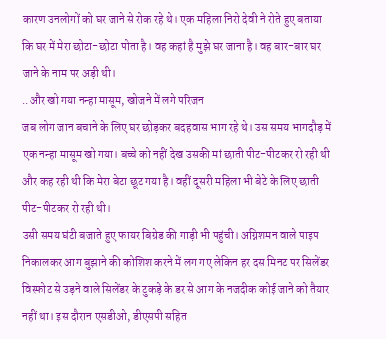कारण उनलोगों को घर जाने से रोक रहे थे। एक महिला निरो देवी ने रोते हुए बताया कि घर में मेरा छोटा-छोटा पोता है। वह कहां है मुझे घर जाना है। वह बार-बार घर जाने के नाम पर अड़ी थी।
..और खो गया नन्हा मासूम, खोजने में लगे परिजन
जब लोग जान बचाने के लिए घर छोड़कर बदहवास भाग रहे थे। उस समय भागदौड़ में एक नन्हा मासूम खो गया। बच्चे को नहीं देख उसकी मां छाती पीट-पीटकर रो रही थी और कह रही थी कि मेरा बेटा छूट गया है। वहीं दूसरी महिला भी बेटे के लिए छाती पीट-पीटकर रो रही थी।
उसी समय घंटी बजाते हुए फायर बिग्रेड की गाड़ी भी पहुंची। अग्निशमन वाले पाइप निकालकर आग बुझाने की कोशिश करने में लग गए लेकिन हर दस मिनट पर सिलेंडर विस्फोट से उड़ने वाले सिलेंडर के टुकड़े के डर से आग के नजदीक कोई जाने को तैयार नहीं था। इस दौरान एसडीओ, डीएसपी सहित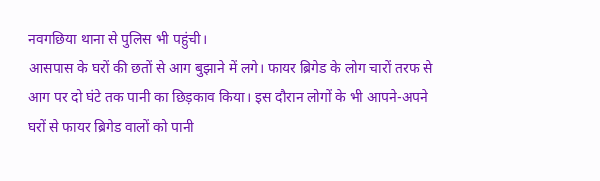नवगछिया थाना से पुलिस भी पहुंची।
आसपास के घरों की छतों से आग बुझाने में लगे। फायर ब्रिगेड के लोग चारों तरफ से आग पर दो घंटे तक पानी का छिड़काव किया। इस दौरान लोगों के भी आपने-अपने घरों से फायर ब्रिगेड वालों को पानी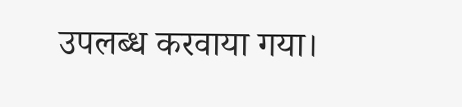उपलब्ध करवाया गया।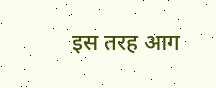इस तरह आग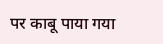पर काबू पाया गया